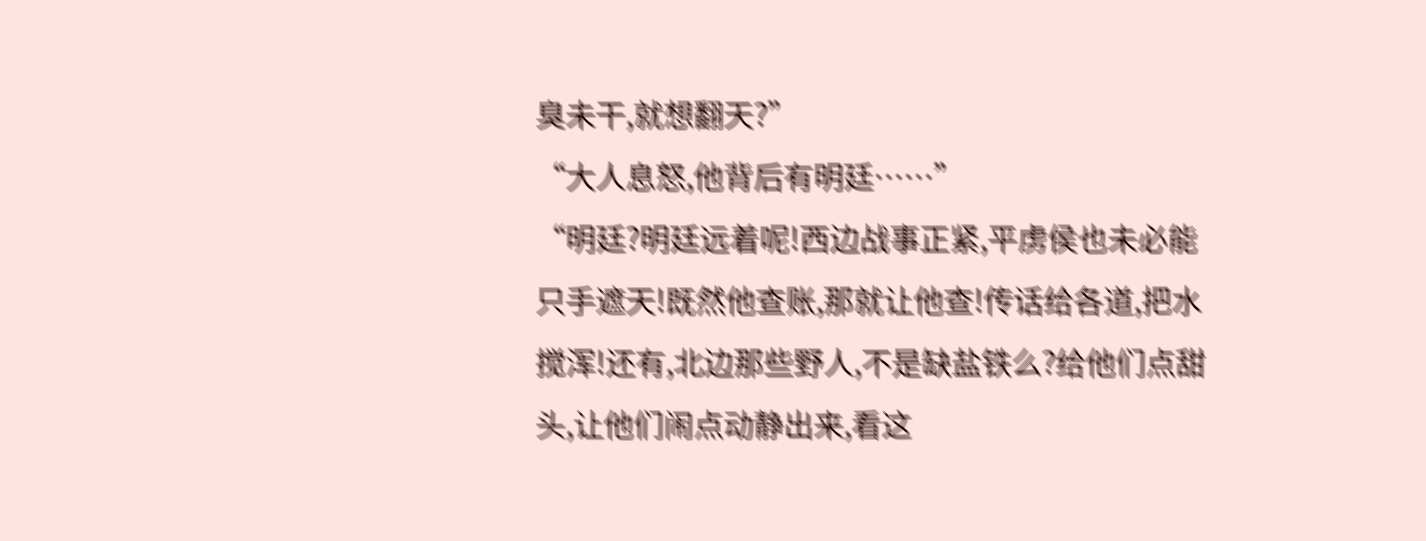臭未干,就想翻天?”
“大人息怒,他背后有明廷……”
“明廷?明廷远着呢!西边战事正紧,平虏侯也未必能只手遮天!既然他查账,那就让他查!传话给各道,把水搅浑!还有,北边那些野人,不是缺盐铁么?给他们点甜头,让他们闹点动静出来,看这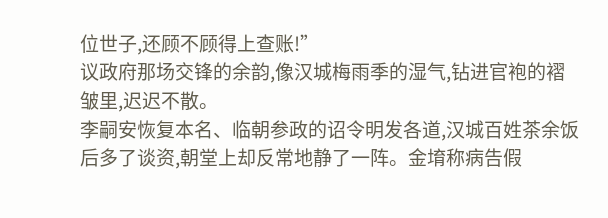位世子,还顾不顾得上查账!”
议政府那场交锋的余韵,像汉城梅雨季的湿气,钻进官袍的褶皱里,迟迟不散。
李嗣安恢复本名、临朝参政的诏令明发各道,汉城百姓茶余饭后多了谈资,朝堂上却反常地静了一阵。金堉称病告假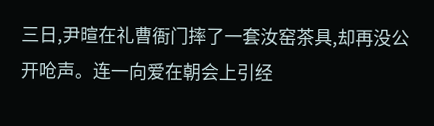三日,尹暄在礼曹衙门摔了一套汝窑茶具,却再没公开呛声。连一向爱在朝会上引经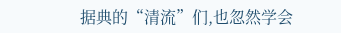据典的“清流”们,也忽然学会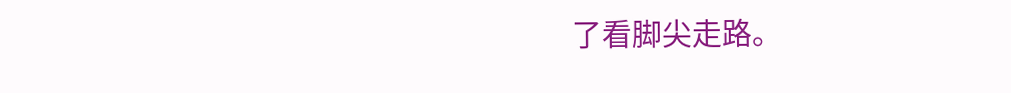了看脚尖走路。